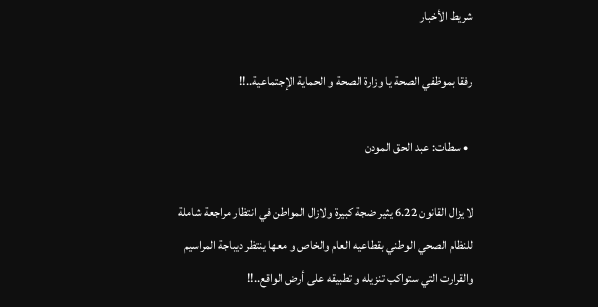شريط الأخبار

رفقا بموظفي الصحة يا وزارة الصحة و الحماية الإجتماعية..!!

  • سطات: عبد الحق المودن

لا يزال القانون 6.22 يثير ضجة كبيرة ولازال المواطن في انتظار مراجعة شاملة للنظام الصحي الوطني بقطاعيه العام والخاص و معها ينتظر ديباجة المراسيم والقرارت التي ستواكب تنزيله و تطبيقه على أرض الواقع..!!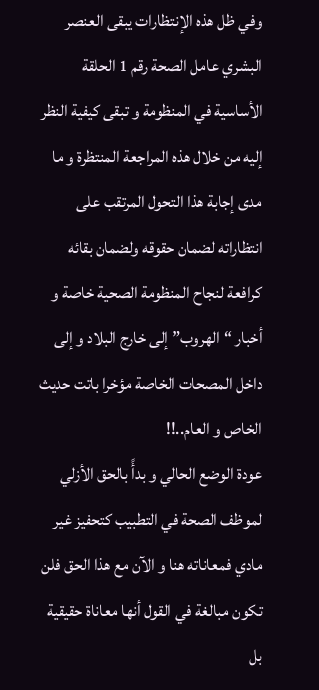وفي ظل هذه الإنتظارات يبقى العنصر البشري عامل الصحة رقم 1 الحلقة الأساسية في المنظومة و تبقى كيفية النظر إليه من خلال هذه المراجعة المنتظرة و ما مدى إجابة هذا التحول المرتقب على انتظاراته لضمان حقوقه ولضمان بقائه كرافعة لنجاح المنظومة الصحية خاصة و أخبار “الهروب” إلى خارج البلاد و إلى داخل المصحات الخاصة مؤخرا باتت حديث الخاص و العام..!!
عودة الوضع الحالي و بدأً بالحق الأزلي لموظف الصحة في التطبيب كتحفيز غير مادي فمعاناته هنا و الآن مع هذا الحق فلن تكون مبالغة في القول أنها معاناة حقيقية بل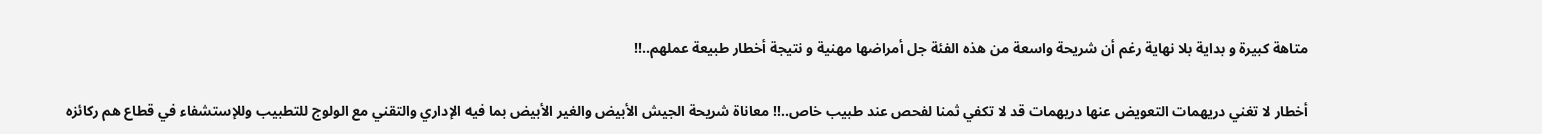متاهة كبيرة و بداية بلا نهاية رغم أن شريحة واسعة من هذه الفئة جل أمراضها مهنية و نتيجة أخطار طبيعة عملهم..!!

أخطار لا تغني دريهمات التعويض عنها دريهمات قد لا تكفي ثمنا لفحص عند طبيب خاص..!! معاناة شريحة الجيش الأبيض والغير الأبيض بما فيه الإداري والتقني مع الولوج للتطبيب وللإستشفاء في قطاع هم ركائزه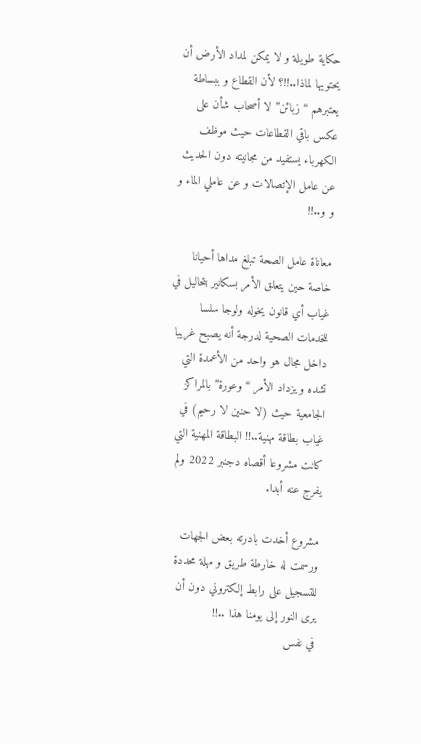حكاية طويلة و لا يمكن لمداد الأرض أن يحتويها لماذا..!!؟ لأن القطاع و ببساطة يعتبرهم “زبائن” لا أصحاب شأن على عكس باقي القطاعات حيث موظف الكهرباء يستفيد من مجانيته دون الحديث عن عامل الإتصالات و عن عاملي الماء و و و..!!

معاناة عامل الصحة تبلغ مداها أحيانا خاصة حين يتعلق الأمر بسكانير بتحاليل في غياب أي قانون يخوله ولوجا سلسا للخدمات الصحية لدرجة أنه يصبح غريبا داخل مجال هو واحد من الأعمدة التي تشده و يزداد الأمر “وعورة” بالمراكز الجامعية حيث (لا حنين لا رحيم) في غياب بطاقة مهنية..!! البطاقة المهنية التي كانت مشروعا أقصاه دجنبر 2022 ولم يفرج عنه أبدا.

مشروع أخدت بادرته بعض الجهات ورسمت له خارطة طريق و مهلة محددة للتسجيل على رابط إلكتروني دون أن يرى النور إلى يومنا هذا ..!!
في نفس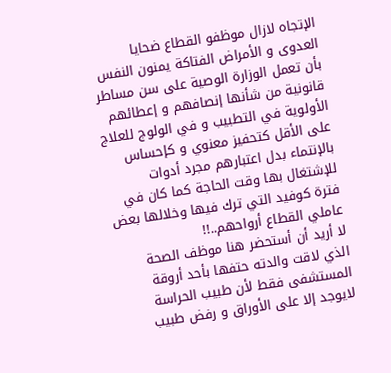الإتجاه لازال موظفو القطاع ضحايا العدوى و الأمراض الفتاكة يمنون النفس بأن تعمل الوزارة الوصية على سن مساطر قانونية من شأنها إنصافهم و إعطائهم الأولوية في التطبيب و في الولوج للعلاج على الأقل كتحفيز معنوي و كإحساس بالإنتماء بدل اعتبارهم مجرد أدوات للإشتغال بها وقت الحاجة كما كان في فترة كوفيد التي ترك فيها وخلالها بعض عاملي القطاع أرواحهم..!!
لا أريد أن أستحضر هنا موظف الصحة الذي لاقت والدته حتفها بأحد أروقة المستشفى فقط لأن طبيب الحراسة لايوجد إلا على الأوراق و رفض طبيب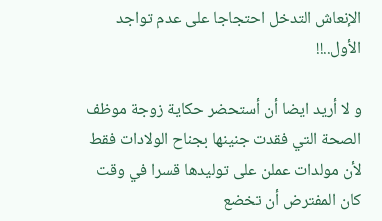الإنعاش التدخل احتجاجا على عدم تواجد الأول..!!

و لا أريد ايضا أن أستحضر حكاية زوجة موظف الصحة التي فقدت جنينها بجناح الولادات فقط لأن مولدات عملن على توليدها قسرا في وقت كان المفترض أن تخضع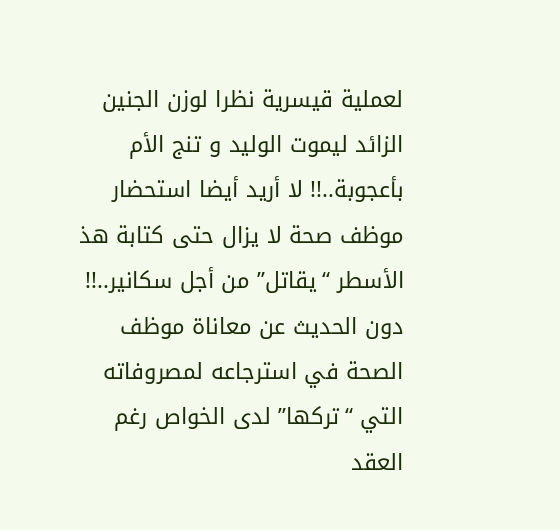لعملية قيسرية نظرا لوزن الجنين الزائد ليموت الوليد و تنج الأم بأعجوبة..!! لا أريد أيضا استحضار موظف صحة لا يزال حتى كتابة هذ الأسطر “يقاتل” من أجل سكانير..!! دون الحديث عن معاناة موظف الصحة في استرجاعه لمصروفاته التي “تركها” لدى الخواص رغم العقد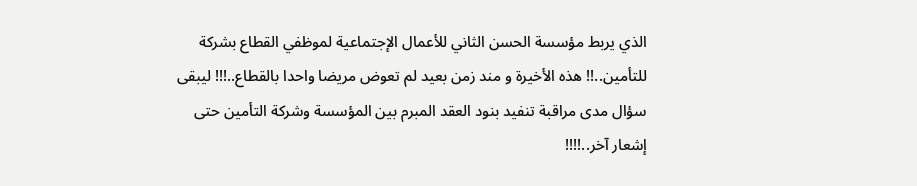الذي يربط مؤسسة الحسن الثاني للأعمال الإجتماعية لموظفي القطاع بشركة للتأمين..!! هذه الأخيرة و مند زمن بعيد لم تعوض مريضا واحدا بالقطاع..!!! ليبقى سؤال مدى مراقبة تنفيد بنود العقد المبرم بين المؤسسة وشركة التأمين حتى إشعار آخر..!!!!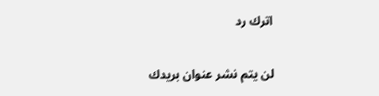اترك رد

لن يتم نشر عنوان بريدك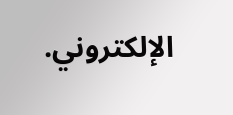الإلكتروني.